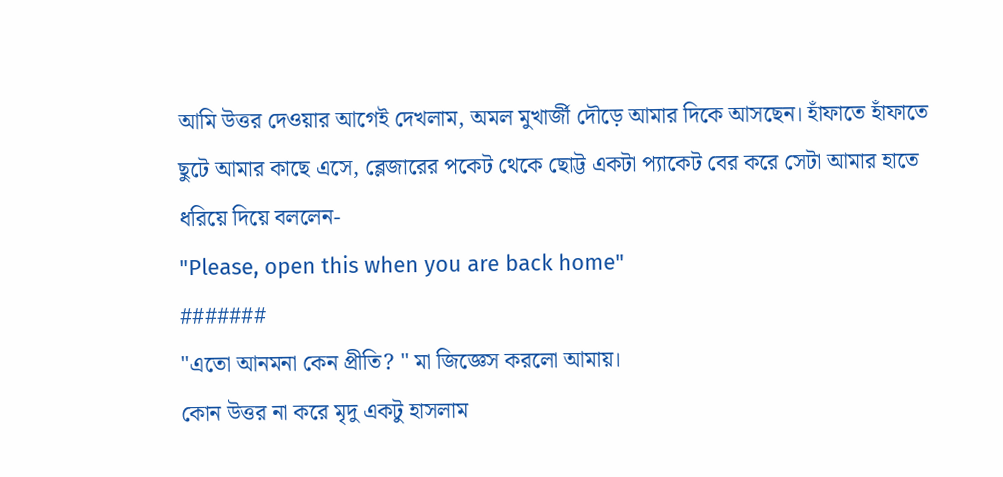আমি উত্তর দেওয়ার আগেই দেখলাম, অমল মুখার্জী দৌড়ে আমার দিকে আসছেন। হাঁফাতে হাঁফাতে ছুটে আমার কাছে এসে, ব্লেজারের পকেট থেকে ছোট্ট একটা প্যাকেট বের করে সেটা আমার হাতে ধরিয়ে দিয়ে বললেন-
"Please, open this when you are back home"
#######
"এতো আনমনা কেন প্রীতি? " মা জিজ্ঞেস করলো আমায়।
কোন উত্তর না করে মৃদু একটু হাসলাম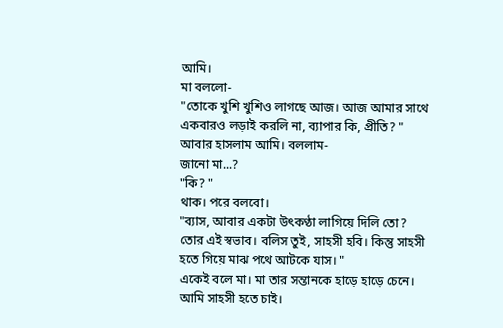আমি।
মা বললো-
"তোকে খুশি খুশিও লাগছে আজ। আজ আমার সাথে একবারও লড়াই করলি না, ব্যাপার কি, প্রীতি? "
আবার হাসলাম আমি। বললাম-
জানো মা...?
"কি? "
থাক। পরে বলবো।
"ব্যাস, আবার একটা উৎকণ্ঠা লাগিয়ে দিলি তো? তোর এই স্বভাব। বলিস তুই, সাহসী হবি। কিন্তু সাহসী হতে গিয়ে মাঝ পথে আটকে যাস। "
একেই বলে মা। মা তার সন্তানকে হাড়ে হাড়ে চেনে। আমি সাহসী হতে চাই।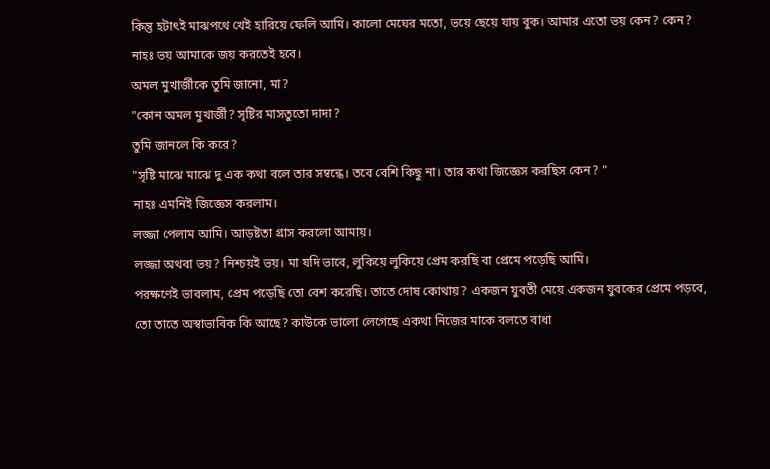কিন্তু হটাৎই মাঝপথে খেই হারিয়ে ফেলি আমি। কালো মেঘের মতো, ভয়ে ছেয়ে যায় বুক। আমার এতো ভয় কেন? কেন? নাহঃ ভয় আমাকে জয় করতেই হবে।
অমল মুখার্জীকে তুমি জানো, মা?
"কোন অমল মুখার্জী? সৃষ্টির মাসতুতো দাদা?
তুমি জানলে কি করে?
"সৃষ্টি মাঝে মাঝে দু এক কথা বলে তার সম্বন্ধে। তবে বেশি কিছু না। তার কথা জিজ্ঞেস করছিস কেন? "
নাহঃ এমনিই জিজ্ঞেস করলাম।
লজ্জা পেলাম আমি। আড়ষ্টতা গ্রাস করলো আমায়।
লজ্জা অথবা ভয়? নিশ্চয়ই ভয়। মা যদি ভাবে, লুকিয়ে লুকিয়ে প্রেম করছি বা প্রেমে পড়েছি আমি।
পরক্ষণেই ভাবলাম, প্রেম পড়েছি তো বেশ করেছি। তাতে দোষ কোথায়? একজন যুবতী মেয়ে একজন যুবকের প্রেমে পড়বে, তো তাতে অস্বাভাবিক কি আছে? কাউকে ভালো লেগেছে একথা নিজের মাকে বলতে বাধা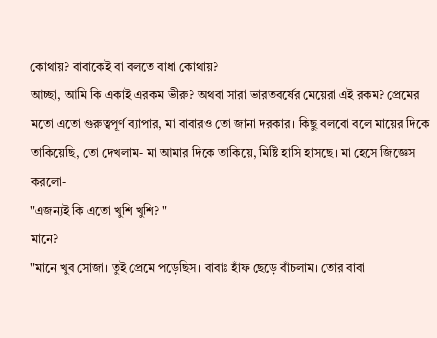কোথায়? বাবাকেই বা বলতে বাধা কোথায়?
আচ্ছা, আমি কি একাই এরকম ভীরু? অথবা সারা ভারতবর্ষের মেয়েরা এই রকম? প্রেমের মতো এতো গুরুত্বপূর্ণ ব্যাপার, মা বাবারও তো জানা দরকার। কিছু বলবো বলে মায়ের দিকে তাকিয়েছি, তো দেখলাম- মা আমার দিকে তাকিয়ে, মিষ্টি হাসি হাসছে। মা হেসে জিজ্ঞেস করলো-
"এজন্যই কি এতো খুশি খুশি? "
মানে?
"মানে খুব সোজা। তুই প্রেমে পড়েছিস। বাবাঃ হাঁফ ছেড়ে বাঁচলাম। তোর বাবা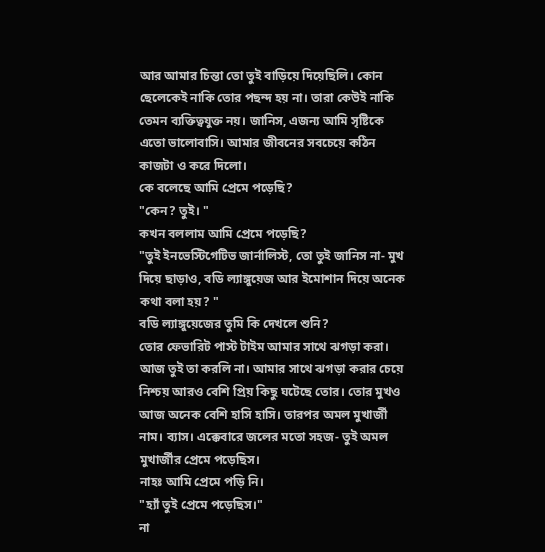আর আমার চিন্তা তো তুই বাড়িয়ে দিয়েছিলি। কোন ছেলেকেই নাকি তোর পছন্দ হয় না। তারা কেউই নাকি তেমন ব্যক্তিত্বযুক্ত নয়। জানিস, এজন্য আমি সৃষ্টিকে এতো ভালোবাসি। আমার জীবনের সবচেয়ে কঠিন কাজটা ও করে দিলো।
কে বলেছে আমি প্রেমে পড়েছি?
"কেন? তুই। "
কখন বললাম আমি প্রেমে পড়েছি?
"তুই ইনভেস্টিগেটিভ জার্নালিস্ট, তো তুই জানিস না- মুখ দিয়ে ছাড়াও, বডি ল্যাঙ্গুয়েজ আর ইমোশান দিয়ে অনেক কথা বলা হয়? "
বডি ল্যাঙ্গুয়েজের তুমি কি দেখলে শুনি?
তোর ফেভারিট পাস্ট টাইম আমার সাথে ঝগড়া করা। আজ তুই তা করলি না। আমার সাথে ঝগড়া করার চেয়ে নিশ্চয় আরও বেশি প্রিয় কিছু ঘটেছে তোর। তোর মুখও আজ অনেক বেশি হাসি হাসি। তারপর অমল মুখাৰ্জী নাম। ব্যাস। এক্কেবারে জলের মতো সহজ- তুই অমল মুখার্জীর প্রেমে পড়েছিস।
নাহঃ আমি প্রেমে পড়ি নি।
"হ্যাঁ তুই প্রেমে পড়েছিস।"
না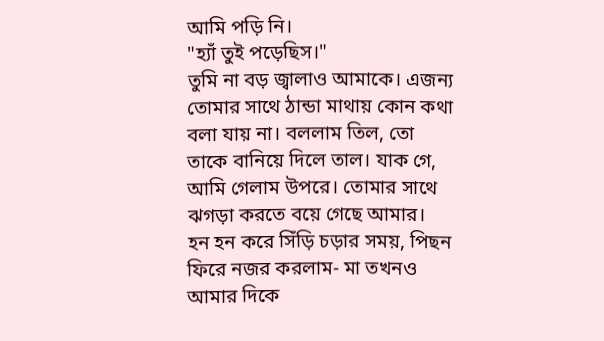আমি পড়ি নি।
"হ্যাঁ তুই পড়েছিস।"
তুমি না বড় জ্বালাও আমাকে। এজন্য তোমার সাথে ঠান্ডা মাথায় কোন কথা বলা যায় না। বললাম তিল, তো তাকে বানিয়ে দিলে তাল। যাক গে, আমি গেলাম উপরে। তোমার সাথে ঝগড়া করতে বয়ে গেছে আমার।
হন হন করে সিঁড়ি চড়ার সময়, পিছন ফিরে নজর করলাম- মা তখনও আমার দিকে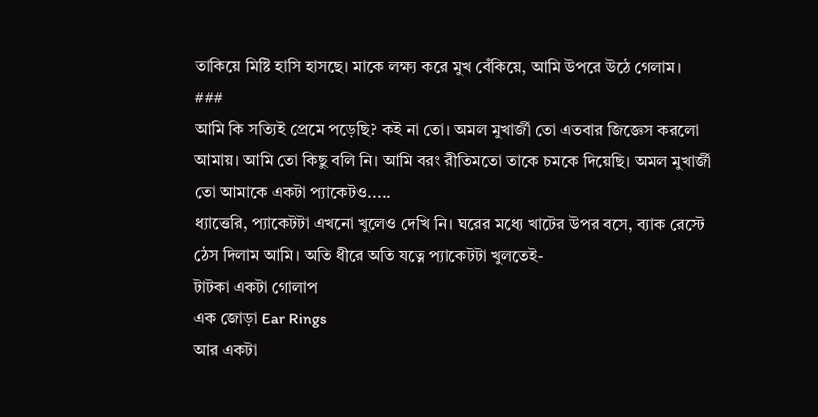তাকিয়ে মিষ্টি হাসি হাসছে। মাকে লক্ষ্য করে মুখ বেঁকিয়ে, আমি উপরে উঠে গেলাম।
###
আমি কি সত্যিই প্রেমে পড়েছি? কই না তো। অমল মুখার্জী তো এতবার জিজ্ঞেস করলো আমায়। আমি তো কিছু বলি নি। আমি বরং রীতিমতো তাকে চমকে দিয়েছি। অমল মুখার্জী তো আমাকে একটা প্যাকেটও.....
ধ্যাত্তেরি, প্যাকেটটা এখনো খুলেও দেখি নি। ঘরের মধ্যে খাটের উপর বসে, ব্যাক রেস্টে ঠেস দিলাম আমি। অতি ধীরে অতি যত্নে প্যাকেটটা খুলতেই-
টাটকা একটা গোলাপ
এক জোড়া Ear Rings
আর একটা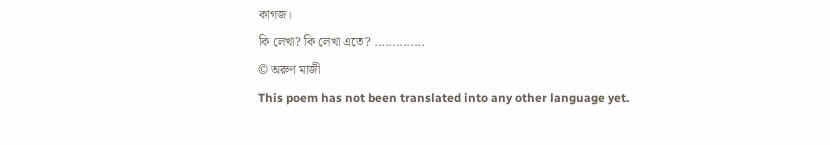কাগজ।
কি লেখা? কি লেখা এতে? ..............
© অরুণ মাজী
This poem has not been translated into any other language yet.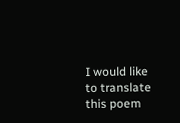I would like to translate this poem